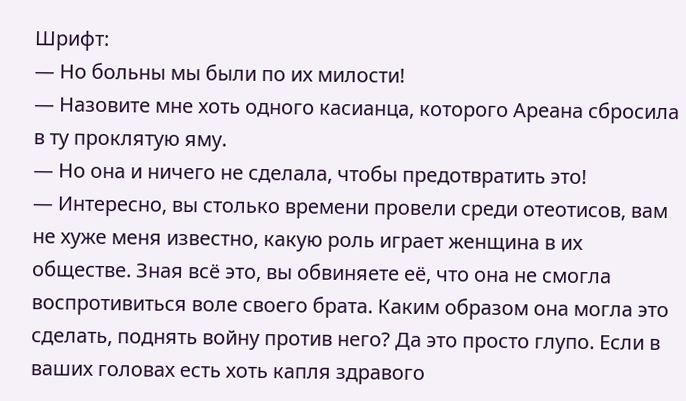Шрифт:
— Но больны мы были по их милости!
— Назовите мне хоть одного касианца, которого Ареана сбросила в ту проклятую яму.
— Но она и ничего не сделала, чтобы предотвратить это!
— Интересно, вы столько времени провели среди отеотисов, вам не хуже меня известно, какую роль играет женщина в их обществе. Зная всё это, вы обвиняете её, что она не смогла воспротивиться воле своего брата. Каким образом она могла это сделать, поднять войну против него? Да это просто глупо. Если в ваших головах есть хоть капля здравого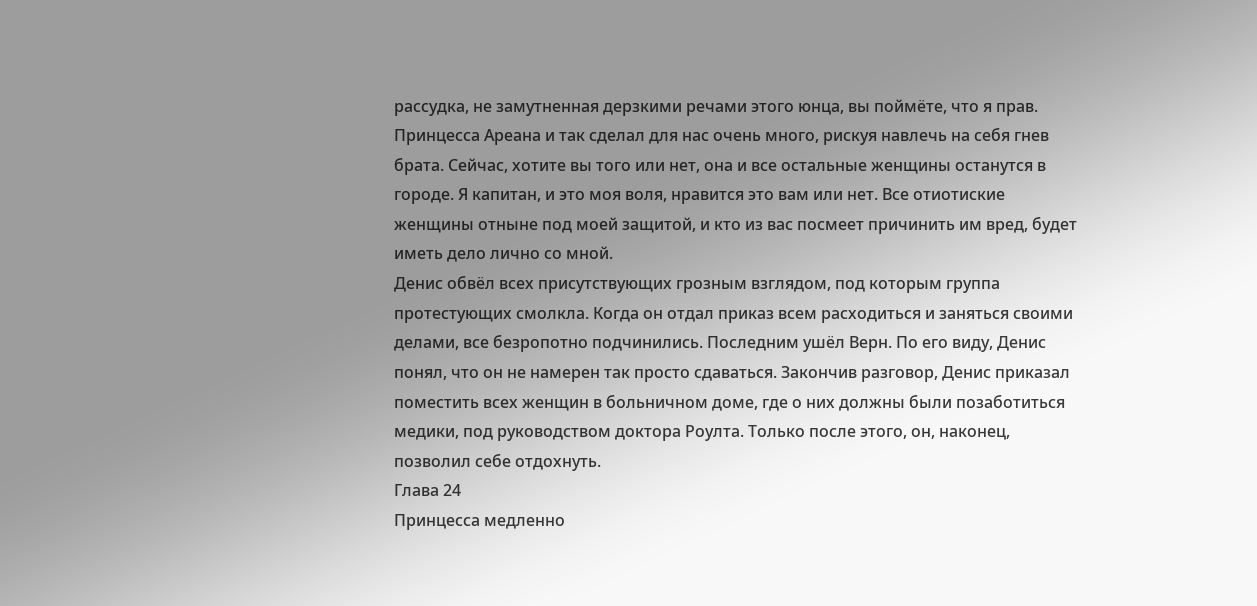рассудка, не замутненная дерзкими речами этого юнца, вы поймёте, что я прав. Принцесса Ареана и так сделал для нас очень много, рискуя навлечь на себя гнев брата. Сейчас, хотите вы того или нет, она и все остальные женщины останутся в городе. Я капитан, и это моя воля, нравится это вам или нет. Все отиотиские женщины отныне под моей защитой, и кто из вас посмеет причинить им вред, будет иметь дело лично со мной.
Денис обвёл всех присутствующих грозным взглядом, под которым группа протестующих смолкла. Когда он отдал приказ всем расходиться и заняться своими делами, все безропотно подчинились. Последним ушёл Верн. По его виду, Денис понял, что он не намерен так просто сдаваться. Закончив разговор, Денис приказал поместить всех женщин в больничном доме, где о них должны были позаботиться медики, под руководством доктора Роулта. Только после этого, он, наконец, позволил себе отдохнуть.
Глава 24
Принцесса медленно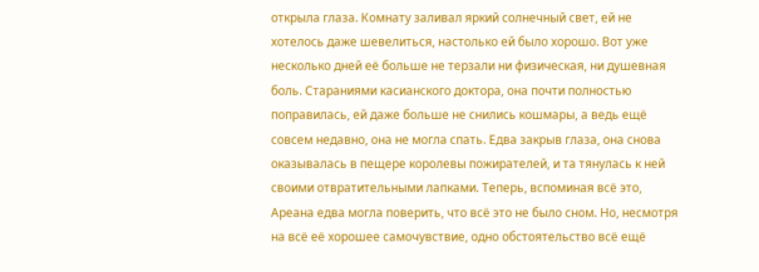открыла глаза. Комнату заливал яркий солнечный свет, ей не хотелось даже шевелиться, настолько ей было хорошо. Вот уже несколько дней её больше не терзали ни физическая, ни душевная боль. Стараниями касианского доктора, она почти полностью поправилась, ей даже больше не снились кошмары, а ведь ещё совсем недавно, она не могла спать. Едва закрыв глаза, она снова оказывалась в пещере королевы пожирателей, и та тянулась к ней своими отвратительными лапками. Теперь, вспоминая всё это, Ареана едва могла поверить, что всё это не было сном. Но, несмотря на всё её хорошее самочувствие, одно обстоятельство всё ещё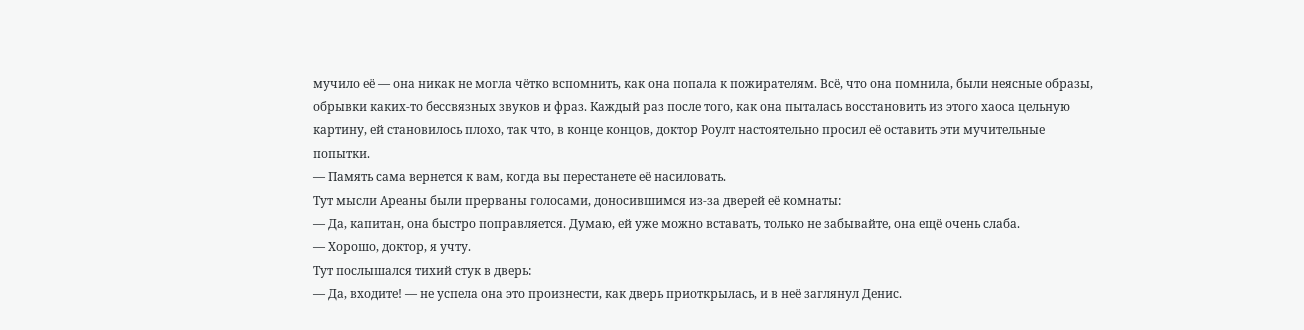мучило её — она никак не могла чётко вспомнить, как она попала к пожирателям. Всё, что она помнила, были неясные образы, обрывки каких-то бессвязных звуков и фраз. Каждый раз после того, как она пыталась восстановить из этого хаоса цельную картину, ей становилось плохо, так что, в конце концов, доктор Роулт настоятельно просил её оставить эти мучительные попытки.
— Память сама вернется к вам, когда вы перестанете её насиловать.
Тут мысли Ареаны были прерваны голосами, доносившимся из-за дверей её комнаты:
— Да, капитан, она быстро поправляется. Думаю, ей уже можно вставать, только не забывайте, она ещё очень слаба.
— Хорошо, доктор, я учту.
Тут послышался тихий стук в дверь:
— Да, входите! — не успела она это произнести, как дверь приоткрылась, и в неё заглянул Денис.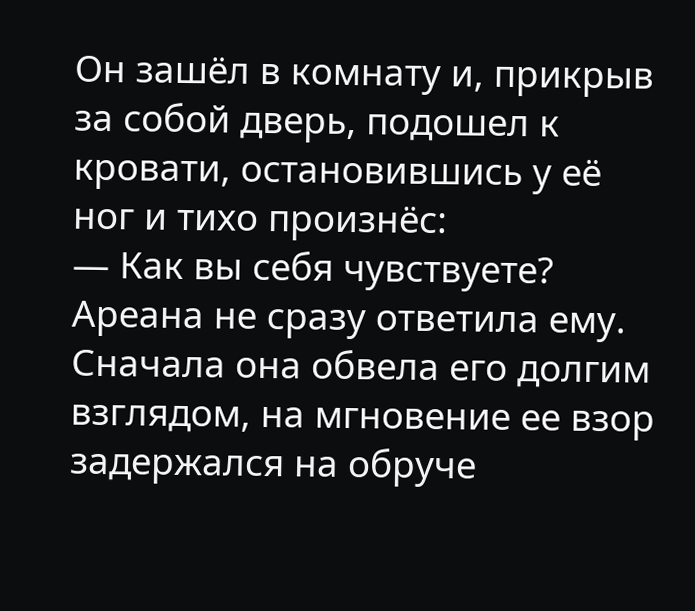Он зашёл в комнату и, прикрыв за собой дверь, подошел к кровати, остановившись у её ног и тихо произнёс:
— Как вы себя чувствуете?
Ареана не сразу ответила ему. Сначала она обвела его долгим взглядом, на мгновение ее взор задержался на обруче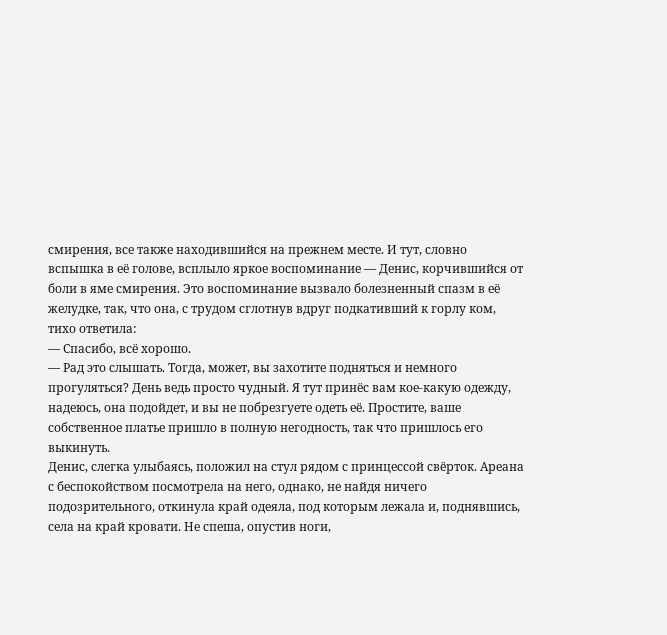смирения, все также находившийся на прежнем месте. И тут, словно вспышка в её голове, всплыло яркое воспоминание — Денис, корчившийся от боли в яме смирения. Это воспоминание вызвало болезненный спазм в её желудке, так, что она, с трудом сглотнув вдруг подкативший к горлу ком, тихо ответила:
— Спасибо, всё хорошо.
— Рад это слышать. Тогда, может, вы захотите подняться и немного прогуляться? День ведь просто чудный. Я тут принёс вам кое-какую одежду, надеюсь, она подойдет, и вы не побрезгуете одеть её. Простите, ваше собственное платье пришло в полную негодность, так что пришлось его выкинуть.
Денис, слегка улыбаясь, положил на стул рядом с принцессой свёрток. Ареана с беспокойством посмотрела на него, однако, не найдя ничего подозрительного, откинула край одеяла, под которым лежала и, поднявшись, села на край кровати. Не спеша, опустив ноги,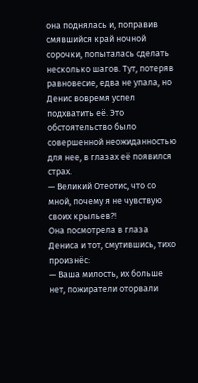она поднялась и, поправив смявшийся край ночной сорочки, попыталась сделать несколько шагов. Тут, потеряв равновесие, едва не упала, но Денис вовремя успел подхватить её. Это обстоятельство было совершенной неожиданностью для нее, в глазах её появился страх.
— Великий Отеотис, что со мной, почему я не чувствую своих крыльев?!
Она посмотрела в глаза Дениса и тот, смутившись, тихо произнёс:
— Ваша милость, их больше нет, пожиратели оторвали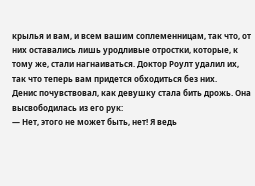крылья и вам, и всем вашим соплеменницам, так что, от них оставались лишь уродливые отростки, которые, к тому же, стали нагнаиваться. Доктор Роулт удалил их, так что теперь вам придется обходиться без них.
Денис почувствовал, как девушку стала бить дрожь. Она высвободилась из его рук:
— Нет, этого не может быть, нет! Я ведь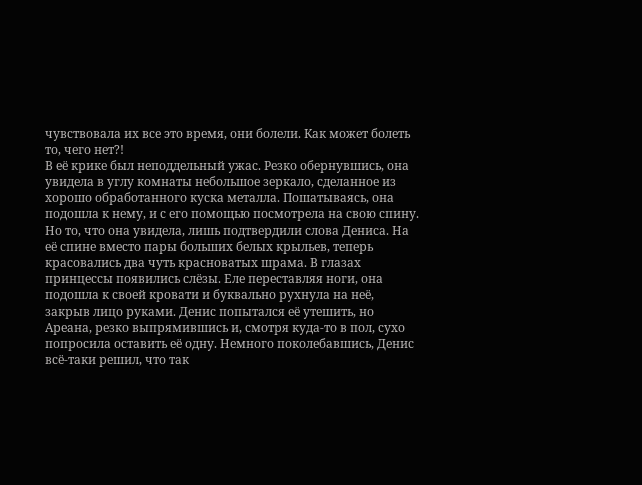чувствовала их все это время, они болели. Как может болеть то, чего нет?!
В её крике был неподдельный ужас. Резко обернувшись, она увидела в углу комнаты небольшое зеркало, сделанное из хорошо обработанного куска металла. Пошатываясь, она подошла к нему, и с его помощью посмотрела на свою спину. Но то, что она увидела, лишь подтвердили слова Дениса. На её спине вместо пары больших белых крыльев, теперь красовались два чуть красноватых шрама. В глазах принцессы появились слёзы. Еле переставляя ноги, она подошла к своей кровати и буквально рухнула на неё, закрыв лицо руками. Денис попытался её утешить, но Ареана, резко выпрямившись и, смотря куда-то в пол, сухо попросила оставить её одну. Немного поколебавшись, Денис всё-таки решил, что так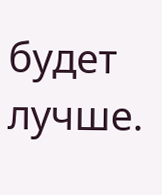будет лучше.